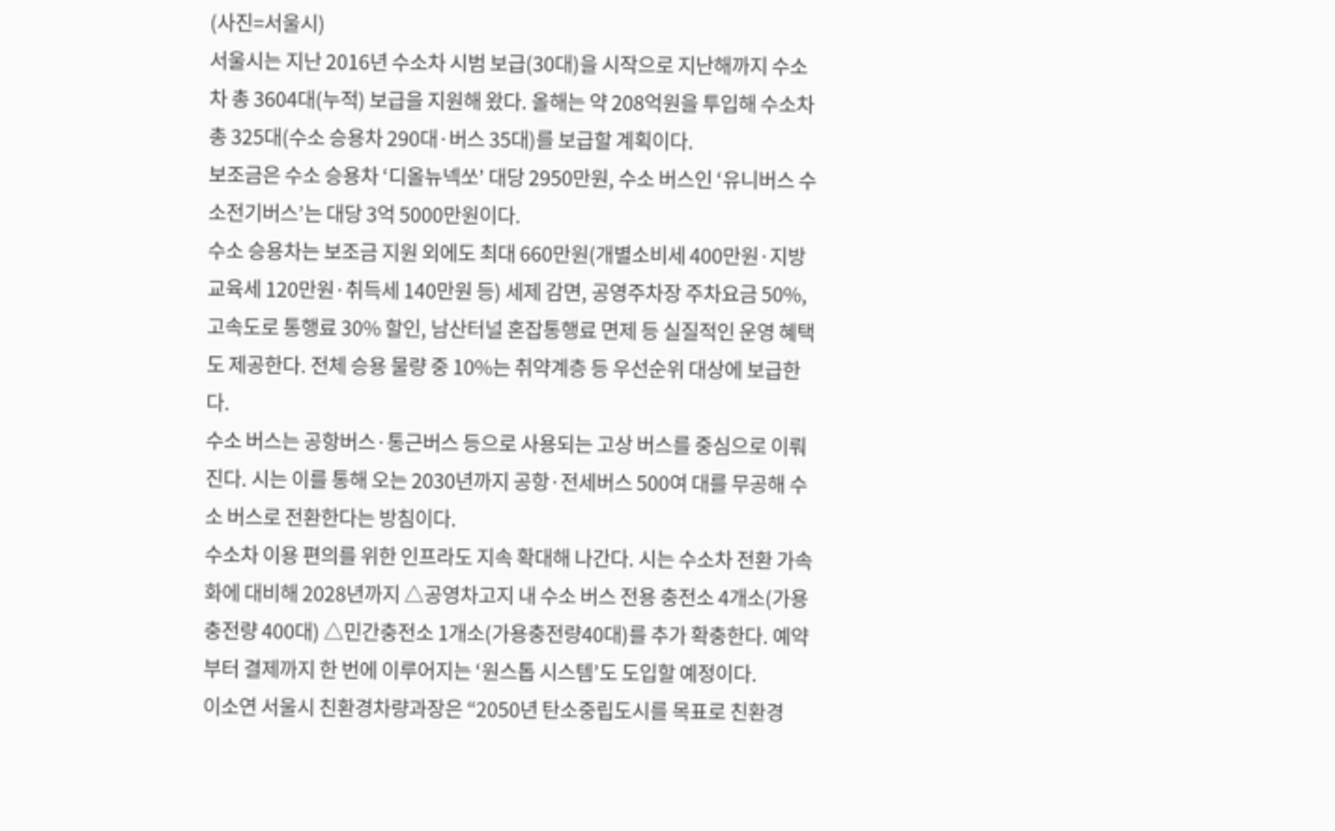(사진=서울시)
서울시는 지난 2016년 수소차 시범 보급(30대)을 시작으로 지난해까지 수소차 총 3604대(누적) 보급을 지원해 왔다. 올해는 약 208억원을 투입해 수소차 총 325대(수소 승용차 290대·버스 35대)를 보급할 계획이다.
보조금은 수소 승용차 ‘디올뉴넥쏘’ 대당 2950만원, 수소 버스인 ‘유니버스 수소전기버스’는 대당 3억 5000만원이다.
수소 승용차는 보조금 지원 외에도 최대 660만원(개별소비세 400만원·지방교육세 120만원·취득세 140만원 등) 세제 감면, 공영주차장 주차요금 50%, 고속도로 통행료 30% 할인, 남산터널 혼잡통행료 면제 등 실질적인 운영 혜택도 제공한다. 전체 승용 물량 중 10%는 취약계층 등 우선순위 대상에 보급한다.
수소 버스는 공항버스·통근버스 등으로 사용되는 고상 버스를 중심으로 이뤄진다. 시는 이를 통해 오는 2030년까지 공항·전세버스 500여 대를 무공해 수소 버스로 전환한다는 방침이다.
수소차 이용 편의를 위한 인프라도 지속 확대해 나간다. 시는 수소차 전환 가속화에 대비해 2028년까지 △공영차고지 내 수소 버스 전용 충전소 4개소(가용 충전량 400대) △민간충전소 1개소(가용충전량40대)를 추가 확충한다. 예약부터 결제까지 한 번에 이루어지는 ‘원스톱 시스템’도 도입할 예정이다.
이소연 서울시 친환경차량과장은 “2050년 탄소중립도시를 목표로 친환경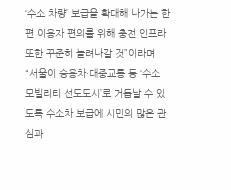‘수소 차량’ 보급을 확대해 나가는 한편 이용자 편의를 위해 충전 인프라 또한 꾸준히 늘려나갈 것”이라며 “서울이 승용차·대중교통 등 ‘수소 모빌리티 선도도시’로 거듭날 수 있도록 수소차 보급에 시민의 많은 관심과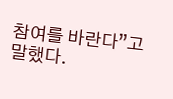참여를 바란다”고 말했다.